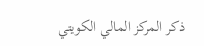ذكر المركز المالي الكويتي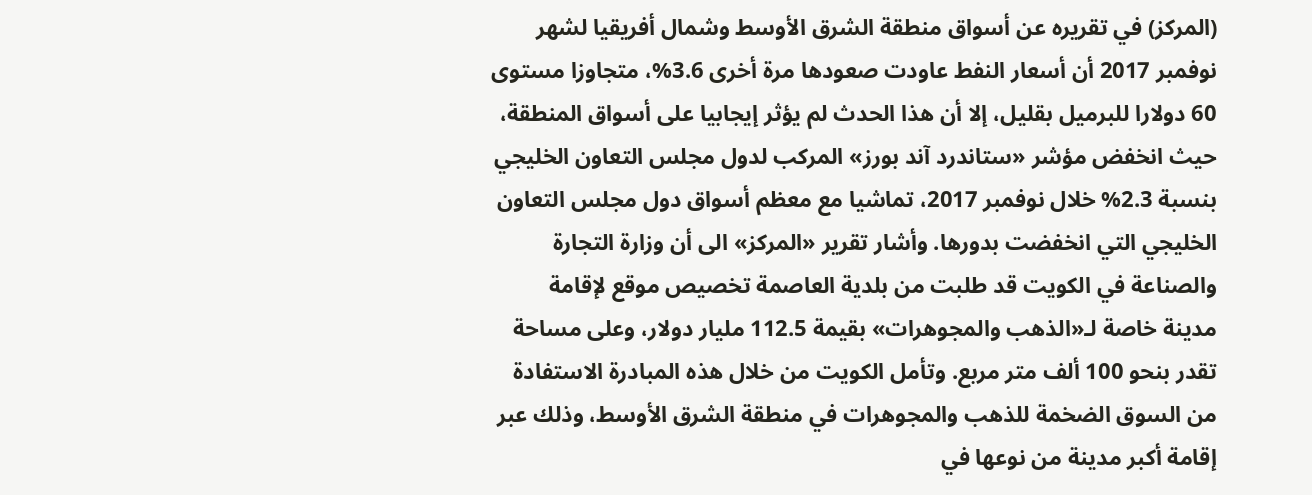(المركز) في تقريره عن أسواق منطقة الشرق الأوسط وشمال أفريقيا لشهر نوفمبر 2017 أن أسعار النفط عاودت صعودها مرة أخرى 3.6%، متجاوزا مستوى 60 دولارا للبرميل بقليل، إلا أن هذا الحدث لم يؤثر إيجابيا على أسواق المنطقة، حيث انخفض مؤشر «ستاندرد آند بورز» المركب لدول مجلس التعاون الخليجي بنسبة 2.3% خلال نوفمبر 2017، تماشيا مع معظم أسواق دول مجلس التعاون الخليجي التي انخفضت بدورها. وأشار تقرير «المركز» الى أن وزارة التجارة والصناعة في الكويت قد طلبت من بلدية العاصمة تخصيص موقع لإقامة مدينة خاصة لـ«الذهب والمجوهرات» بقيمة 112.5 مليار دولار، وعلى مساحة تقدر بنحو 100 ألف متر مربع. وتأمل الكويت من خلال هذه المبادرة الاستفادة من السوق الضخمة للذهب والمجوهرات في منطقة الشرق الأوسط، وذلك عبر إقامة أكبر مدينة من نوعها في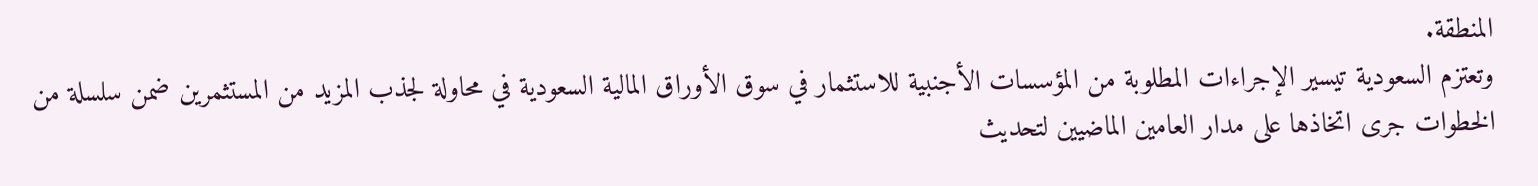المنطقة.
وتعتزم السعودية تيسير الإجراءات المطلوبة من المؤسسات الأجنبية للاستثمار في سوق الأوراق المالية السعودية في محاولة لجذب المزيد من المستثمرين ضمن سلسلة من الخطوات جرى اتخاذها على مدار العامين الماضيين لتحديث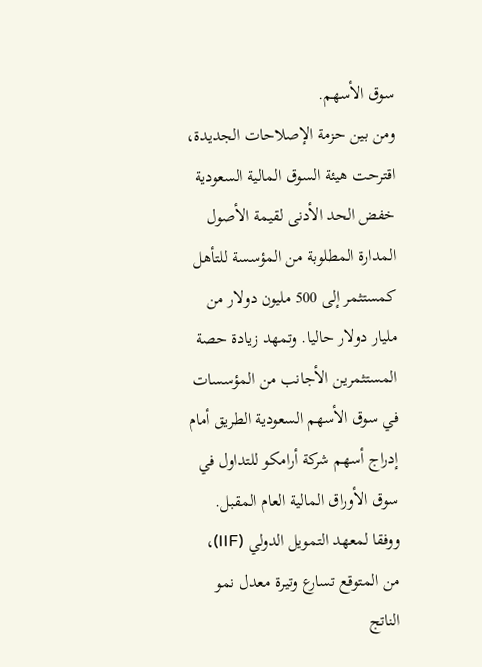سوق الأسهم.
ومن بين حزمة الإصلاحات الجديدة، اقترحت هيئة السوق المالية السعودية خفض الحد الأدنى لقيمة الأصول المدارة المطلوبة من المؤسسة للتأهل كمستثمر إلى 500 مليون دولار من مليار دولار حاليا. وتمهد زيادة حصة المستثمرين الأجانب من المؤسسات في سوق الأسهم السعودية الطريق أمام إدراج أسهم شركة أرامكو للتداول في سوق الأوراق المالية العام المقبل.
ووفقا لمعهد التمويل الدولي (IIF)، من المتوقع تسارع وتيرة معدل نمو الناتج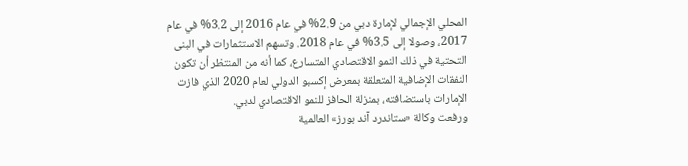المحلي الإجمالي لإمارة دبي من 2.9% في عام 2016 إلى 3.2% في عام 2017، وصولا إلى 3.5% في عام 2018. وتسهم الاستثمارات في البنى التحتية في ذلك النمو الاقتصادي المتسارع، كما أنه من المنتظر أن تكون النفقات الإضافية المتعلقة بمعرض إكسبو الدولي لعام 2020 الذي فازت الإمارات باستضافته، بمنزلة الحافز للنمو الاقتصادي لدبي.
ورفعت وكالة «ستاندرد آند بورز» العالمية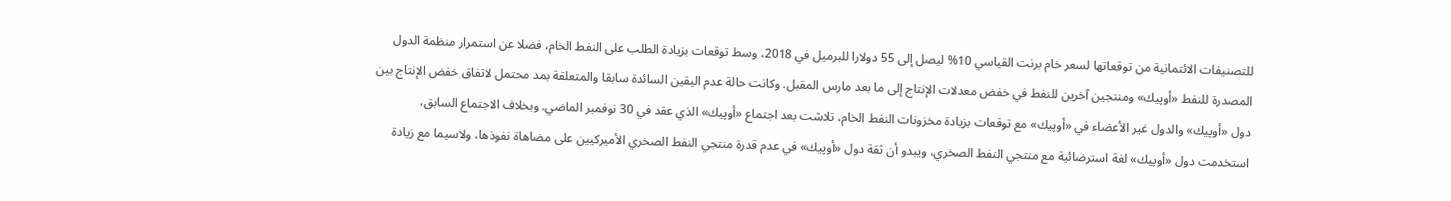للتصنيفات الائتمانية من توقعاتها لسعر خام برنت القياسي 10% ليصل إلى 55 دولارا للبرميل في 2018، وسط توقعات بزيادة الطلب على النفط الخام، فضلا عن استمرار منظمة الدول المصدرة للنفط «أوپيك» ومنتجين آخرين للنفط في خفض معدلات الإنتاج إلى ما بعد مارس المقبل. وكانت حالة عدم اليقين السائدة سابقا والمتعلقة بمد محتمل لاتفاق خفض الإنتاج بين دول «أوپيك» والدول غير الأعضاء في «أوپيك» مع توقعات بزيادة مخزونات النفط الخام، تلاشت بعد اجتماع «أوپيك» الذي عقد في 30 نوفمبر الماضي. وبخلاف الاجتماع السابق، استخدمت دول «أوپيك» لغة استرضائية مع منتجي النفط الصخري، ويبدو أن ثقة دول «أوپيك» في عدم قدرة منتجي النفط الصخري الأميركيين على مضاهاة نفوذها، ولاسيما مع زيادة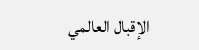الإقبال العالمي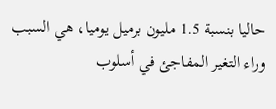حاليا بنسبة 1.5 مليون برميل يوميا، هي السبب وراء التغير المفاجئ في أسلوب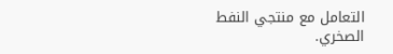التعامل مع منتجي النفط الصخري.